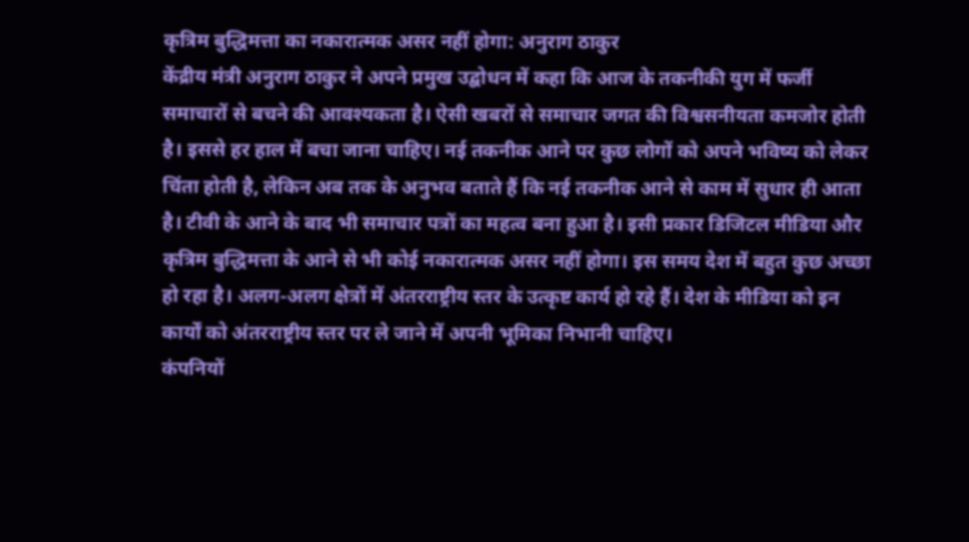कृत्रिम बुद्धिमत्ता का नकारात्मक असर नहीं होगा: अनुराग ठाकुर
केंद्रीय मंत्री अनुराग ठाकुर ने अपने प्रमुख उद्बोधन में कहा कि आज के तकनीकी युग में फर्जी समाचारों से बचने की आवश्यकता है। ऐसी खबरों से समाचार जगत की विश्वसनीयता कमजोर होती है। इससे हर हाल में बचा जाना चाहिए। नई तकनीक आने पर कुछ लोगों को अपने भविष्य को लेकर चिंता होती है, लेकिन अब तक के अनुभव बताते हैं कि नई तकनीक आने से काम में सुधार ही आता है। टीवी के आने के बाद भी समाचार पत्रों का महत्व बना हुआ है। इसी प्रकार डिजिटल मीडिया और कृत्रिम बुद्धिमत्ता के आने से भी कोई नकारात्मक असर नहीं होगा। इस समय देश में बहुत कुछ अच्छा हो रहा है। अलग-अलग क्षेत्रों में अंतरराष्ट्रीय स्तर के उत्कृष्ट कार्य हो रहे हैं। देश के मीडिया को इन कार्यों को अंतरराष्ट्रीय स्तर पर ले जाने में अपनी भूमिका निभानी चाहिए।
कंपनियों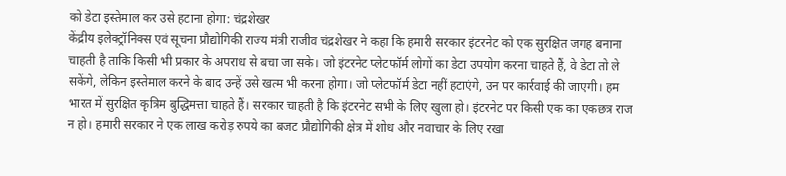को डेटा इस्तेमाल कर उसे हटाना होगा: चंद्रशेखर
केंद्रीय इलेक्ट्रॉनिक्स एवं सूचना प्रौद्योगिकी राज्य मंत्री राजीव चंद्रशेखर ने कहा कि हमारी सरकार इंटरनेट को एक सुरक्षित जगह बनाना चाहती है ताकि किसी भी प्रकार के अपराध से बचा जा सके। जो इंटरनेट प्लेटफॉर्म लोगों का डेटा उपयोग करना चाहते हैं, वे डेटा तो ले सकेंगे, लेकिन इस्तेमाल करने के बाद उन्हें उसे खत्म भी करना होगा। जो प्लेटफॉर्म डेटा नहीं हटाएंगे, उन पर कार्रवाई की जाएगी। हम भारत में सुरक्षित कृत्रिम बुद्धिमत्ता चाहते हैं। सरकार चाहती है कि इंटरनेट सभी के लिए खुला हो। इंटरनेट पर किसी एक का एकछत्र राज न हो। हमारी सरकार ने एक लाख करोड़ रुपये का बजट प्रौद्योगिकी क्षेत्र में शोध और नवाचार के लिए रखा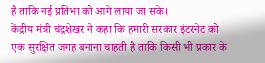है ताकि नई प्रतिभा को आगे लाया जा सके।
केंद्रीय मंत्री चंद्रशेखर ने कहा कि हमारी सरकार इंटरनेट को एक सुरक्षित जगह बनाना चाहती है ताकि किसी भी प्रकार के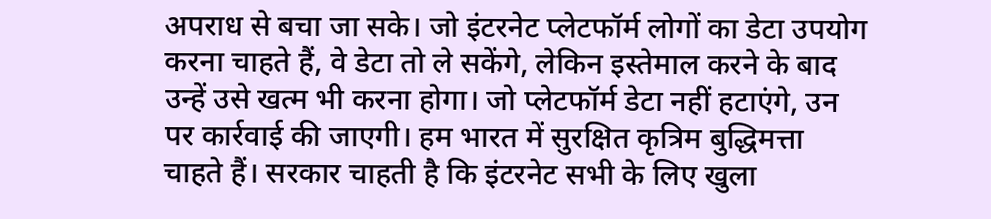अपराध से बचा जा सके। जो इंटरनेट प्लेटफॉर्म लोगों का डेटा उपयोग करना चाहते हैं, वे डेटा तो ले सकेंगे, लेकिन इस्तेमाल करने के बाद उन्हें उसे खत्म भी करना होगा। जो प्लेटफॉर्म डेटा नहीं हटाएंगे, उन पर कार्रवाई की जाएगी। हम भारत में सुरक्षित कृत्रिम बुद्धिमत्ता चाहते हैं। सरकार चाहती है कि इंटरनेट सभी के लिए खुला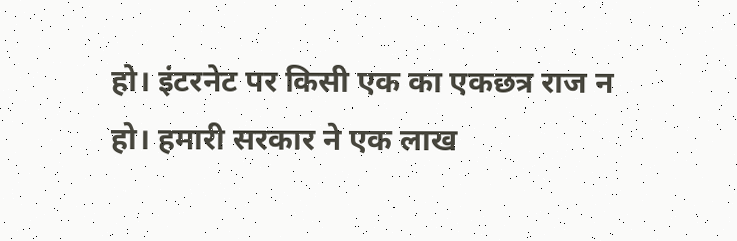हो। इंटरनेट पर किसी एक का एकछत्र राज न हो। हमारी सरकार ने एक लाख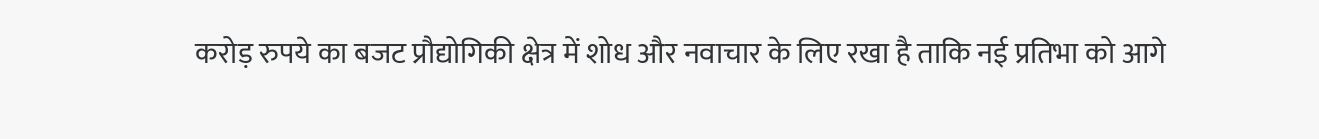करोड़ रुपये का बजट प्रौद्योगिकी क्षेत्र में शोध और नवाचार के लिए रखा है ताकि नई प्रतिभा को आगे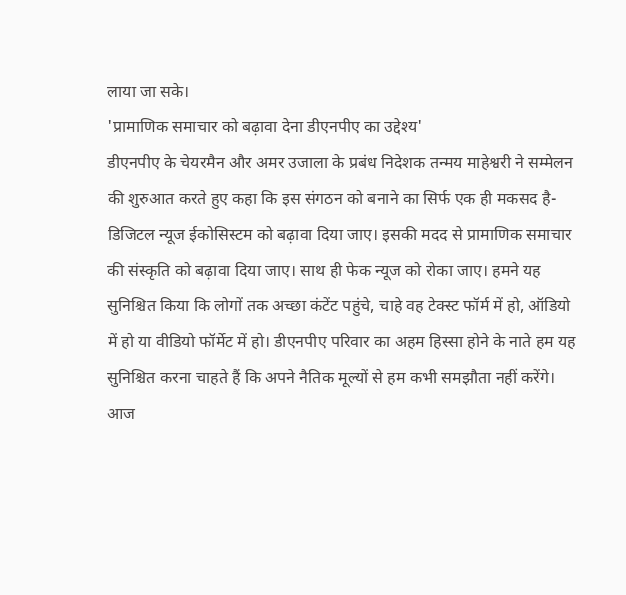लाया जा सके।
'प्रामाणिक समाचार को बढ़ावा देना डीएनपीए का उद्देश्य'
डीएनपीए के चेयरमैन और अमर उजाला के प्रबंध निदेशक तन्मय माहेश्वरी ने सम्मेलन की शुरुआत करते हुए कहा कि इस संगठन को बनाने का सिर्फ एक ही मकसद है- डिजिटल न्यूज ईकोसिस्टम को बढ़ावा दिया जाए। इसकी मदद से प्रामाणिक समाचार की संस्कृति को बढ़ावा दिया जाए। साथ ही फेक न्यूज को रोका जाए। हमने यह सुनिश्चित किया कि लोगों तक अच्छा कंटेंट पहुंचे, चाहे वह टेक्स्ट फॉर्म में हो, ऑडियो में हो या वीडियो फॉर्मेट में हो। डीएनपीए परिवार का अहम हिस्सा होने के नाते हम यह सुनिश्चित करना चाहते हैं कि अपने नैतिक मूल्यों से हम कभी समझौता नहीं करेंगे। आज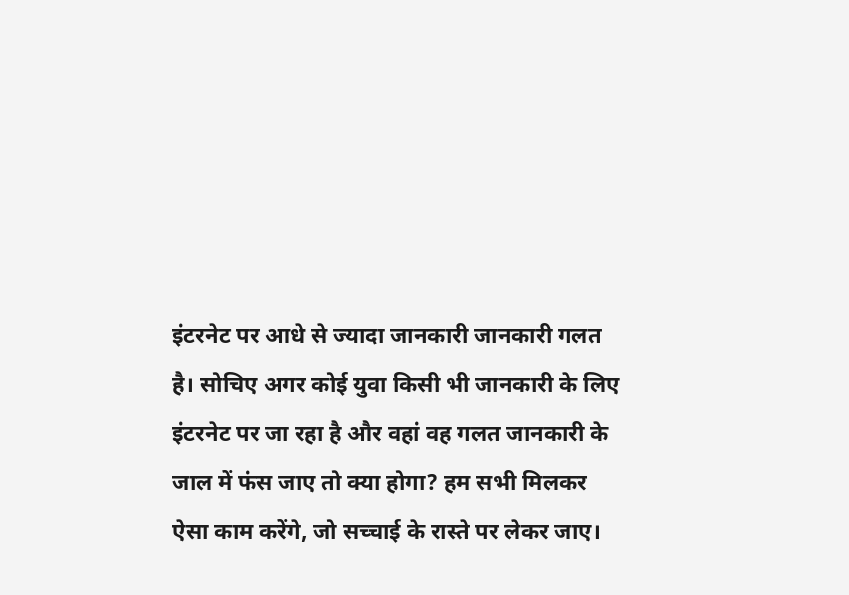इंटरनेट पर आधे से ज्यादा जानकारी जानकारी गलत है। सोचिए अगर कोई युवा किसी भी जानकारी के लिए इंटरनेट पर जा रहा है और वहां वह गलत जानकारी के जाल में फंस जाए तो क्या होगा? हम सभी मिलकर ऐसा काम करेंगे, जो सच्चाई के रास्ते पर लेकर जाए।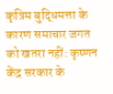कृत्रिम बुद्धिमत्ता के कारण समाचार जगत को खतरा नहीं: कृष्णन
केंद्र सरकार के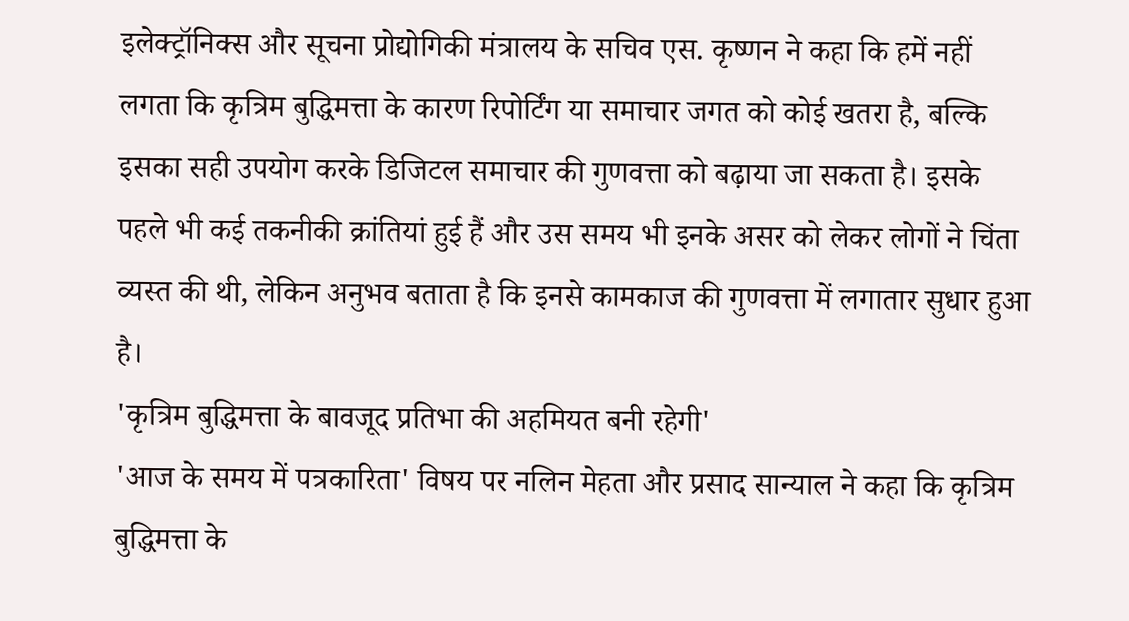इलेक्ट्रॉनिक्स और सूचना प्रोद्योगिकी मंत्रालय के सचिव एस. कृष्णन ने कहा कि हमें नहीं लगता कि कृत्रिम बुद्धिमत्ता के कारण रिपोर्टिंग या समाचार जगत को कोई खतरा है, बल्कि इसका सही उपयोग करके डिजिटल समाचार की गुणवत्ता को बढ़ाया जा सकता है। इसके पहले भी कई तकनीकी क्रांतियां हुई हैं और उस समय भी इनके असर को लेकर लोगों ने चिंता व्यस्त की थी, लेकिन अनुभव बताता है कि इनसे कामकाज की गुणवत्ता में लगातार सुधार हुआ है।
'कृत्रिम बुद्धिमत्ता के बावजूद प्रतिभा की अहमियत बनी रहेगी'
'आज के समय में पत्रकारिता' विषय पर नलिन मेहता और प्रसाद सान्याल ने कहा कि कृत्रिम बुद्धिमत्ता के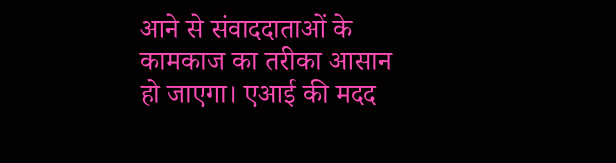आने से संवाददाताओं के कामकाज का तरीका आसान हो जाएगा। एआई की मदद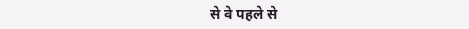से वे पहले से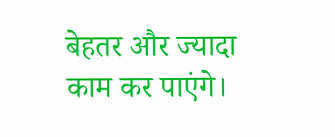बेहतर और ज्यादा काम कर पाएंगे।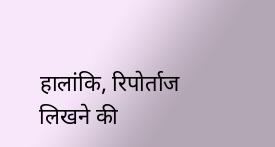हालांकि, रिपोर्ताज लिखने की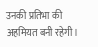उनकी प्रतिभा की अहमियत बनी रहेगी।